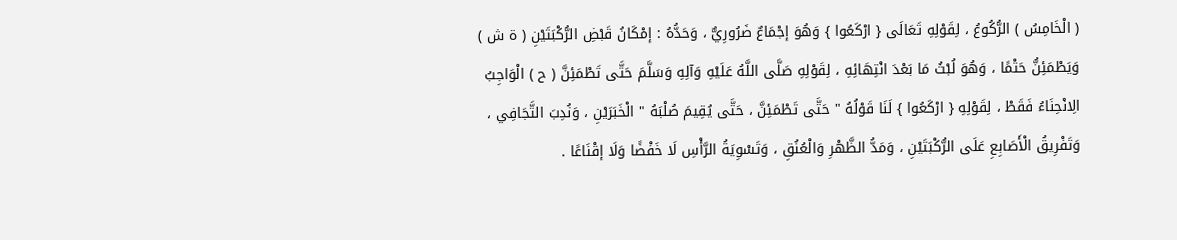( الْخَامِسُ ) الرُّكُوعُ ، لِقَوْلِهِ تَعَالَى { ارْكَعُوا } وَهُوَ إجْمَاعٌ ضَرُورِيٌّ ، وَحَدُّهُ : إمْكَانُ قَبْضِ الرُّكْبَتَيْنِ ( ة ش ) وَيَطْمَئِنُّ حَتْمًا ، وَهُوَ لُبْثُ مَا بَعْدَ انْتِهَائِهِ ، لِقَوْلِهِ صَلَّى اللَّهُ عَلَيْهِ وَآلِهِ وَسَلَّمَ حَتَّى تَطْمَئِنَّ ( ح ) الْوَاجِبُ الِانْحِنَاءُ فَقَطْ ، لِقَوْلِهِ { ارْكَعُوا } لَنَا قَوْلُهُ " حَتَّى تَطْمَئِنَّ ، حَتَّى يُقِيمَ صُلْبَهُ " الْخَبَرَيْنِ ، وَنُدِبَ التَّجَافِي ، وَتَفْرِيقُ الْأَصَابِعِ عَلَى الرُّكْبَتَيْنِ ، وَمَدُّ الظَّهْرِ وَالْعُنُقِ ، وَتَسْوِيَةُ الرَّأْسِ لَا خَفْضًا وَلَا إقْنَاعًا .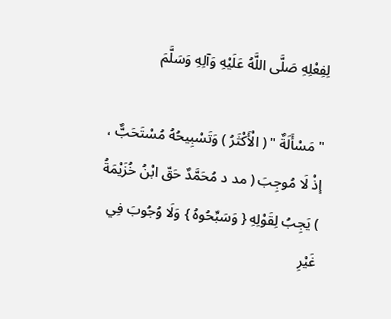لِفِعْلِهِ صَلَّى اللَّهُ عَلَيْهِ وَآلِهِ وَسَلَّمَ

" مَسْأَلَةٌ " ( الْأَكْثَرُ ) وَتَسْبِيحُهُ مُسْتَحَبٌّ ، إذْ لَا مُوجِبَ ( مد د مُحَمَّدٌ حَقّ ابْنُ خُزَيْمَةُ ) يَجِبُ لِقَوْلِهِ { وَسَبِّحُوهُ } وَلَا وُجُوبَ فِي غَيْرِ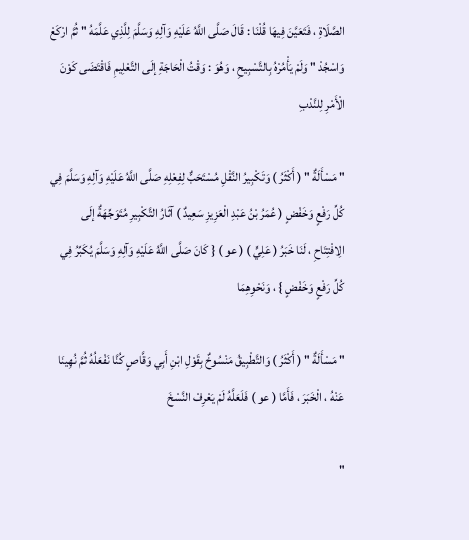الصَّلَاةِ ، فَتَعَيَّنَ فِيهَا قُلْنَا : قَالَ صَلَّى اللَّهُ عَلَيْهِ وَآلِهِ وَسَلَّمَ لِلَّذِي عَلَّمَهُ " ثُمَّ ارْكَعْ وَاسْجُدْ " وَلَمْ يَأْمُرْهُ بِالتَّسْبِيحِ ، وَهُوَ : وَقْتُ الْحَاجَةِ إلَى التَّعْلِيمِ فَاقْتَضَى كَوْنَ الْأَمْرِ لِلنَّدْبِ

" مَسْأَلَةٌ " ( أَكْثَرُ ) وَتَكْبِيرُ النَّقْلِ مُسْتَحَبٌّ لِفِعْلِهِ صَلَّى اللَّهُ عَلَيْهِ وَآلِهِ وَسَلَّمَ فِي كُلِّ رَفْعٍ وَخَفْضٍ ( عُمَرُ بْنُ عَبْدِ الْعَزِيزِ سَعِيدٌ ) آثَارُ التَّكْبِيرِ مُتَوَجِّهَةٌ إلَى الِافْتِتَاحِ ، لَنَا خَبَرُ ( عَلِيٍّ ) ( عو ) { كَانَ صَلَّى اللَّهُ عَلَيْهِ وَآلِهِ وَسَلَّمَ يُكَبِّرُ فِي كُلِّ رَفْعٍ وَخَفْضٍ } ، وَنَحْوِهِمَا

" مَسْأَلَةٌ " ( أَكْثَرُ ) وَالتَّطْبِيقُ مَنْسُوخٌ بِقَوْلِ ابْنِ أَبِي وَقَّاصٍ كُنَّا نَفْعَلُهُ ثُمَّ نُهِينَا عَنْهُ ، الْخَبَرَ ، فَأَمَّا ( عو ) فَلَعَلَّهُ لَمْ يَعْرِفْ النَّسْخَ

"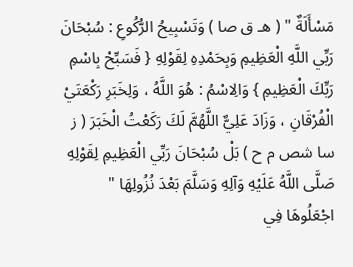مَسْأَلَةٌ " ( هـ ق صا ) وَتَسْبِيحُ الرُّكُوعِ : سُبْحَانَ رَبِّي اللَّهِ الْعَظِيمِ وَبِحَمْدِهِ لِقَوْلِهِ { فَسَبِّحْ بِاسْمِ رَبِّكَ الْعَظِيمِ } وَالِاسْمُ : هُوَ اللَّهُ ، وَلِخَبَرِ رَكْعَتَيْ الْفُرْقَانِ ، وَزَادَ عَلِيٌّ اللَّهُمَّ لَكَ رَكَعْتُ الْخَبَرَ ( ز سا شص م ح ) بَلْ سُبْحَانَ رَبِّي الْعَظِيمِ لِقَوْلِهِ صَلَّى اللَّهُ عَلَيْهِ وَآلِهِ وَسَلَّمَ بَعْدَ نُزُولِهَا " اجْعَلُوهَا فِي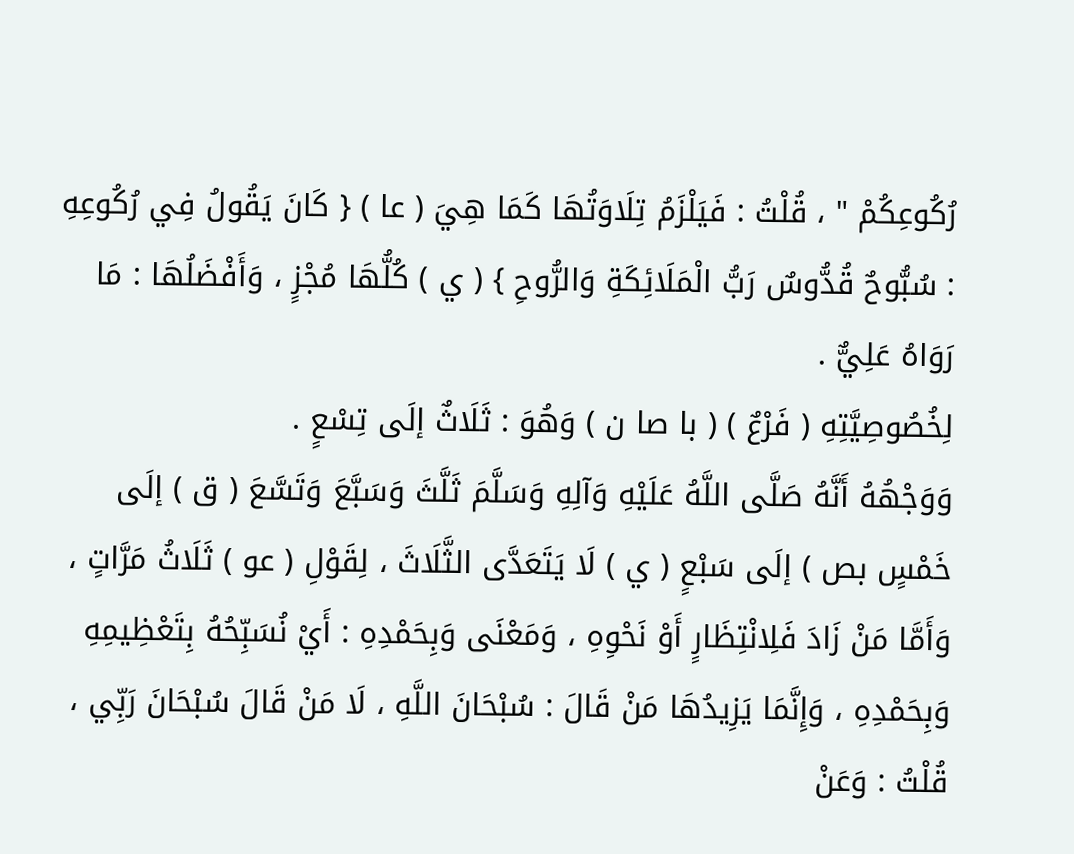رُكُوعِكُمْ " ، قُلْتُ : فَيَلْزَمُ تِلَاوَتُهَا كَمَا هِيَ ( عا ) { كَانَ يَقُولُ فِي رُكُوعِهِ : سُبُّوحٌ قُدُّوسٌ رَبُّ الْمَلَائِكَةِ وَالرُّوحِ } ( ي ) كُلُّهَا مُجْزٍ ، وَأَفْضَلُهَا : مَا رَوَاهُ عَلِيٌّ .
لِخُصُوصِيَّتِهِ ( فَرْعٌ ) ( با صا ن ) وَهُوَ : ثَلَاثٌ إلَى تِسْعٍ .
وَوَجْهُهُ أَنَّهُ صَلَّى اللَّهُ عَلَيْهِ وَآلِهِ وَسَلَّمَ ثَلَّثَ وَسَبَّعَ وَتَسَّعَ ( ق ) إلَى خَمْسٍ بص ) إلَى سَبْعٍ ( ي ) لَا يَتَعَدَّى الثَّلَاثَ ، لِقَوْلِ ( عو ) ثَلَاثُ مَرَّاتٍ ، وَأَمَّا مَنْ زَادَ فَلِانْتِظَارٍ أَوْ نَحْوِهِ ، وَمَعْنَى وَبِحَمْدِهِ : أَيْ نُسَبِّحُهُ بِتَعْظِيمِهِ وَبِحَمْدِهِ ، وَإِنَّمَا يَزِيدُهَا مَنْ قَالَ : سُبْحَانَ اللَّهِ ، لَا مَنْ قَالَ سُبْحَانَ رَبِّي ، قُلْتُ : وَعَنْ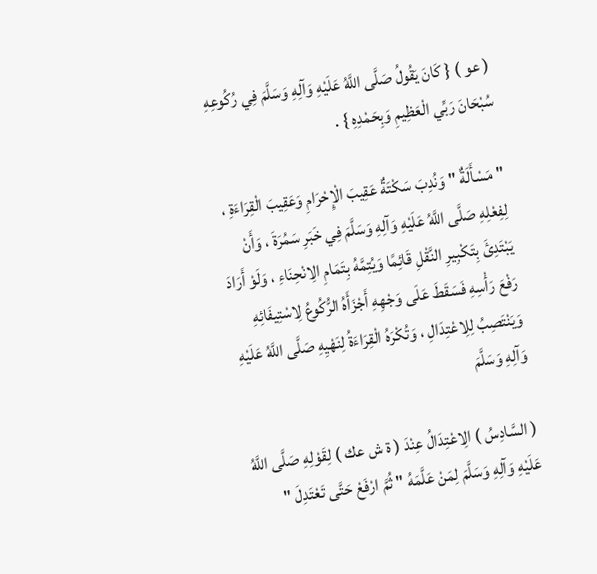( عو ) { كَانَ يَقُولُ صَلَّى اللَّهُ عَلَيْهِ وَآلِهِ وَسَلَّمَ فِي رُكُوعِهِ سُبْحَانَ رَبِّي الْعَظِيمِ وَبِحَمْدِهِ } .

" مَسْأَلَةٌ " وَنُدِبَ سَكْتَةٌ عَقِيبَ الْإِحْرَامِ وَعَقِيبَ الْقِرَاءَةِ ، لِفِعْلِهِ صَلَّى اللَّهُ عَلَيْهِ وَآلِهِ وَسَلَّمَ فِي خَبَرِ سَمُرَةَ ، وَأَنْ يَبْتَدِئَ بِتَكْبِيرِ النَّقْلِ قَائِمًا وَيُتِمَّهُ بِتَمَامِ الِانْحِنَاءِ ، وَلَوْ أَرَادَ رَفْعَ رَأْسِهِ فَسَقَطَ عَلَى وَجْهِهِ أَجْزَأَهُ الرُّكُوعُ لِاسْتِيفَائِهِ وَيَنْتَصِبُ لِلِاعْتِدَالِ ، وَتُكْرَهُ الْقِرَاءَةُ لِنَهْيِهِ صَلَّى اللَّهُ عَلَيْهِ وَآلِهِ وَسَلَّمَ

( السَّادِسُ ) الِاعْتِدَالُ عِنْدَ ( ة ش عك ) لِقَوْلِهِ صَلَّى اللَّهُ عَلَيْهِ وَآلِهِ وَسَلَّمَ لِمَنْ عَلَّمَهُ " ثُمَّ ارْفَعْ حَتَّى تَعْتَدِلَ "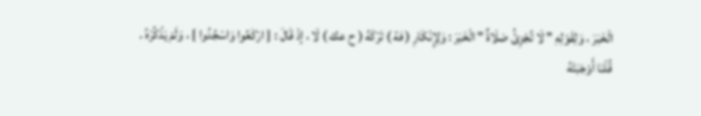الْخَبَرَ ، وَلِقَوْلِهِ " لَا تُجْزِئُ صَلَاةٌ " الْخَبَرَ : وَلِإِنْكَارِ ( فة ) تَرْكَهُ ( ح عك ) لَا ، إذْ قَالَ : { ارْكَعُوا وَاسْجُدُوا } ، وَلَمْ يَذْكُرْهُ .
قُلْنَا أَوْجَبَتْهُ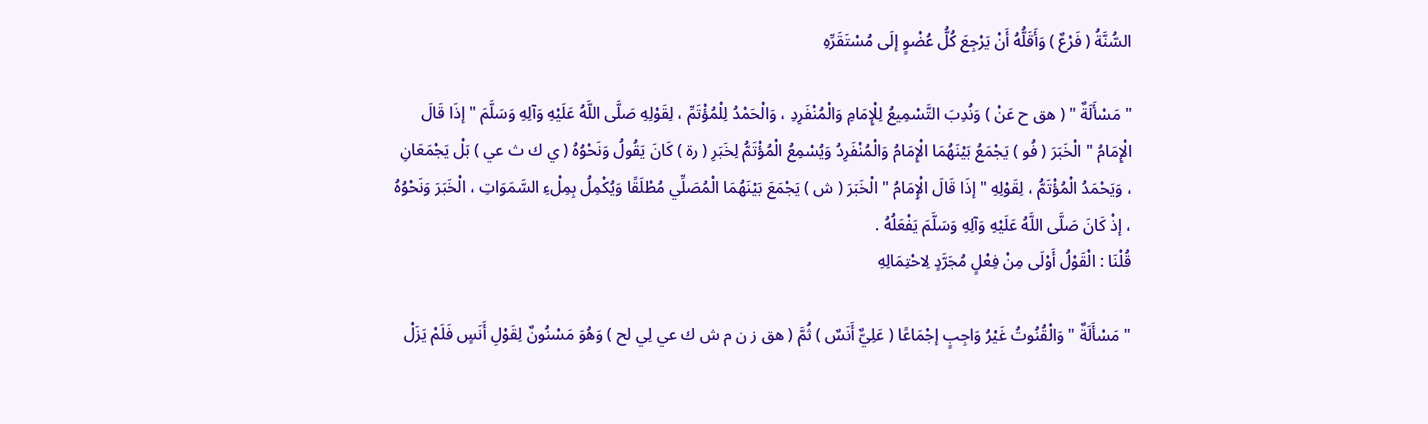السُّنَّةُ ( فَرْعٌ ) وَأَقَلُّهُ أَنْ يَرْجِعَ كُلُّ عُضْوٍ إلَى مُسْتَقَرِّهِ

" مَسْأَلَةٌ " ( هق ح عَنْ ) وَنُدِبَ التَّسْمِيعُ لِلْإِمَامِ وَالْمُنْفَرِدِ ، وَالْحَمْدُ لِلْمُؤْتَمِّ ، لِقَوْلِهِ صَلَّى اللَّهُ عَلَيْهِ وَآلِهِ وَسَلَّمَ " إذَا قَالَ الْإِمَامُ " الْخَبَرَ ( فُو ) يَجْمَعُ بَيْنَهُمَا الْإِمَامُ وَالْمُنْفَرِدُ وَيُسْمِعُ الْمُؤْتَمُّ لِخَبَرِ ( رة ) كَانَ يَقُولُ وَنَحْوُهُ ( ي ك ث عي ) بَلْ يَجْمَعَانِ ، وَيَحْمَدُ الْمُؤْتَمُّ ، لِقَوْلِهِ " إذَا قَالَ الْإِمَامُ " الْخَبَرَ ( ش ) يَجْمَعَ بَيْنَهُمَا الْمُصَلِّي مُطْلَقًا وَيُكْمِلُ بِمِلْءِ السَّمَوَاتِ ، الْخَبَرَ وَنَحْوُهُ ، إذْ كَانَ صَلَّى اللَّهُ عَلَيْهِ وَآلِهِ وَسَلَّمَ يَفْعَلُهُ .
قُلْنَا : الْقَوْلُ أَوْلَى مِنْ فِعْلٍ مُجَرَّدٍ لِاحْتِمَالِهِ

" مَسْأَلَةٌ " وَالْقُنُوتُ غَيْرُ وَاجِبٍ إجْمَاعًا ( عَلِيٌّ أَنَسٌ ) ثُمَّ ( هق ز ن م ش ك عي لِي لح ) وَهُوَ مَسْنُونٌ لِقَوْلِ أَنَسٍ فَلَمْ يَزَلْ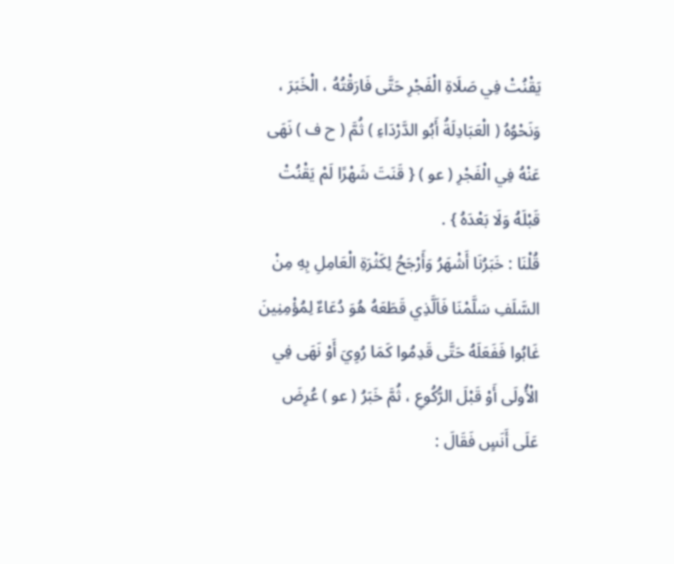يَقْنُتْ فِي صَلَاةِ الْفَجْرِ حَتَّى فَارَقْتُهُ ، الْخَبَرَ ، وَنَحْوُهُ ( الْعَبَادِلَةُ أَبُو الدَّرْدَاءِ ) ثُمَّ ( ح ف ) نَهَى عَنْهُ فِي الْفَجْرِ ( عو ) { قَنَتَ شَهْرًا لَمْ يَقْنُتْ قَبْلَهُ وَلَا بَعْدَهُ } .
قُلْنَا : خَبَرُنَا أَشْهَرُ وَأَرْجَحُ لِكَثْرَةِ الْعَامِلِ بِهِ مِنْ السَّلَفِ سَلَّمْنَا فَاَلَّذِي قَطَعَهُ هُوَ دُعَاءٌ لِمُؤْمِنِينَ غَابُوا فَفَعَلَهُ حَتَّى قَدِمُوا كَمَا رُوِيَ أَوْ نَهَى فِي الْأُولَى أَوْ قَبْلَ الرُّكُوعِ ، ثُمَّ خَبَرُ ( عو ) عُرِضَ عَلَى أَنَسٍ فَقَالَ :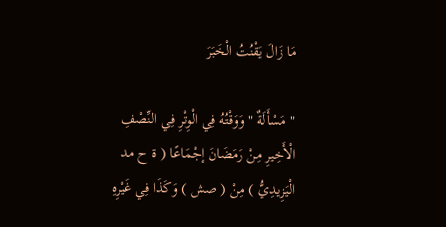مَا زَالَ يَقْنُتُ الْخَبَرَ

" مَسْأَلَةٌ " وَوَقْتُهُ فِي الْوِتْرِ فِي النِّصْفِ الْأَخِيرِ مِنْ رَمَضَانَ إجْمَاعًا ( ة ح مد الْيَزِيدِيُّ ) مِنْ ( صش ) وَكَذَا فِي غَيْرِهِ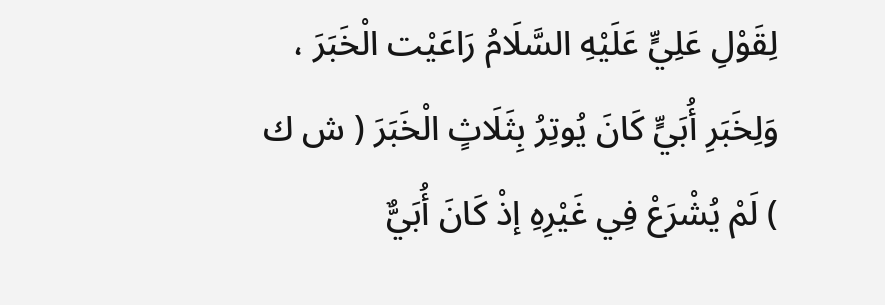لِقَوْلِ عَلِيٍّ عَلَيْهِ السَّلَامُ رَاعَيْت الْخَبَرَ ، وَلِخَبَرِ أُبَيٍّ كَانَ يُوتِرُ بِثَلَاثٍ الْخَبَرَ ( ش ك ) لَمْ يُشْرَعْ فِي غَيْرِهِ إذْ كَانَ أُبَيٌّ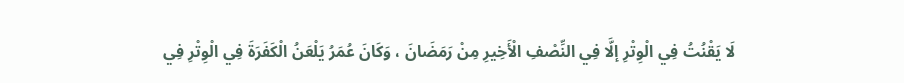لَا يَقْنُتُ فِي الْوِتْرِ إلَّا فِي النِّصْفِ الْأَخِيرِ مِنْ رَمَضَانَ ، وَكَانَ عُمَرُ يَلْعَنُ الْكَفَرَةَ فِي الْوِتْرِ فِي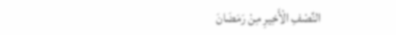النِّصْفِ الْأَخِيرِ مِنْ رَمَضَانَ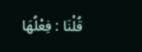قُلْنَا : فِعْلُهَا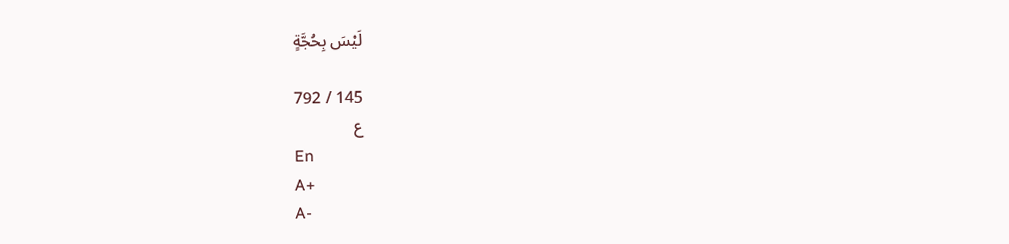لَيْسَ بِحُجَّةٍ

145 / 792
ع
En
A+
A-